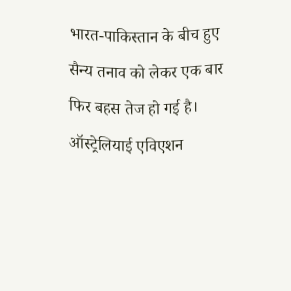भारत-पाकिस्तान के बीच हुए सैन्य तनाव को लेकर एक बार फिर बहस तेज हो गई है। ऑस्ट्रेलियाई एविएशन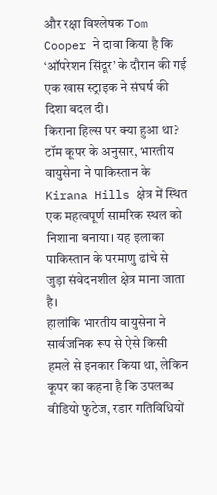और रक्षा विश्लेषक Tom Cooper ने दावा किया है कि ‘ऑपरेशन सिंदूर’ के दौरान की गई एक खास स्ट्राइक ने संघर्ष की दिशा बदल दी।
किराना हिल्स पर क्या हुआ था?
टॉम कूपर के अनुसार, भारतीय वायुसेना ने पाकिस्तान के Kirana Hills क्षेत्र में स्थित एक महत्वपूर्ण सामरिक स्थल को निशाना बनाया। यह इलाका पाकिस्तान के परमाणु ढांचे से जुड़ा संवेदनशील क्षेत्र माना जाता है।
हालांकि भारतीय वायुसेना ने सार्वजनिक रूप से ऐसे किसी हमले से इनकार किया था, लेकिन कूपर का कहना है कि उपलब्ध वीडियो फुटेज, रडार गतिविधियों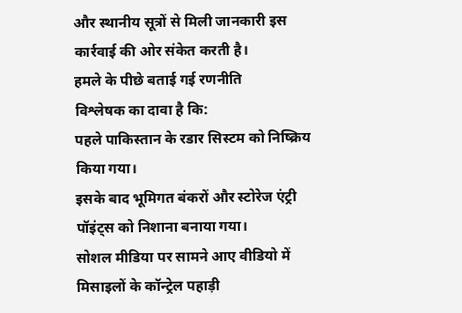और स्थानीय सूत्रों से मिली जानकारी इस कार्रवाई की ओर संकेत करती है।
हमले के पीछे बताई गई रणनीति
विश्लेषक का दावा है कि:
पहले पाकिस्तान के रडार सिस्टम को निष्क्रिय किया गया।
इसके बाद भूमिगत बंकरों और स्टोरेज एंट्री पॉइंट्स को निशाना बनाया गया।
सोशल मीडिया पर सामने आए वीडियो में मिसाइलों के कॉन्ट्रेल पहाड़ी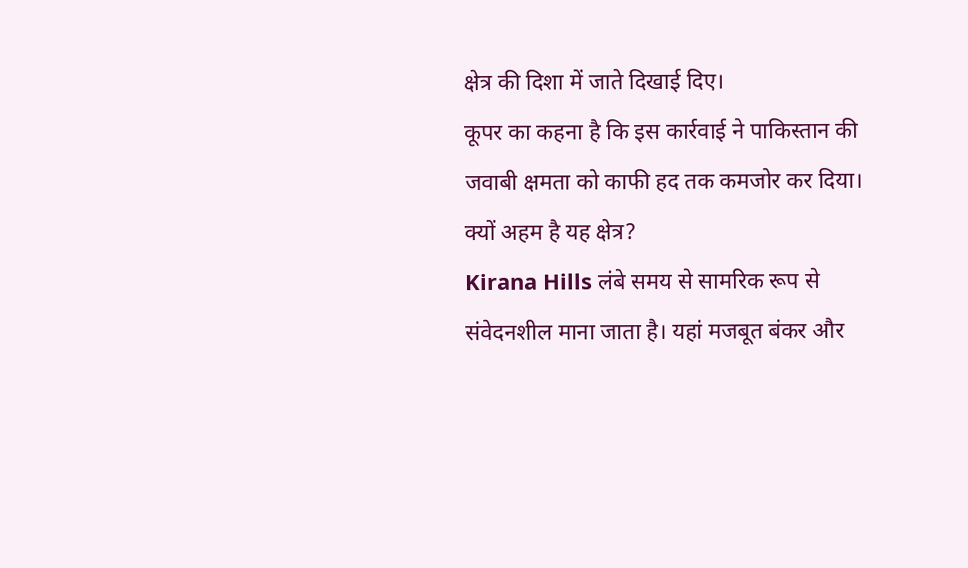क्षेत्र की दिशा में जाते दिखाई दिए।
कूपर का कहना है कि इस कार्रवाई ने पाकिस्तान की जवाबी क्षमता को काफी हद तक कमजोर कर दिया।
क्यों अहम है यह क्षेत्र?
Kirana Hills लंबे समय से सामरिक रूप से संवेदनशील माना जाता है। यहां मजबूत बंकर और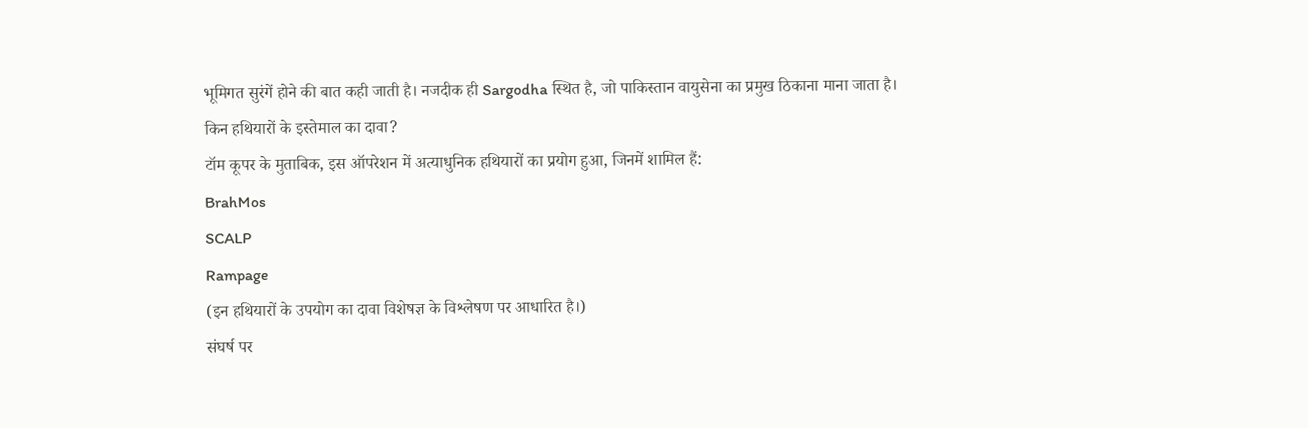भूमिगत सुरंगें होने की बात कही जाती है। नजदीक ही Sargodha स्थित है, जो पाकिस्तान वायुसेना का प्रमुख ठिकाना माना जाता है।
किन हथियारों के इस्तेमाल का दावा?
टॉम कूपर के मुताबिक, इस ऑपरेशन में अत्याधुनिक हथियारों का प्रयोग हुआ, जिनमें शामिल हैं:
BrahMos
SCALP
Rampage
(इन हथियारों के उपयोग का दावा विशेषज्ञ के विश्लेषण पर आधारित है।)
संघर्ष पर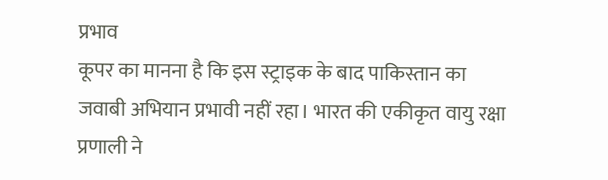प्रभाव
कूपर का मानना है कि इस स्ट्राइक के बाद पाकिस्तान का जवाबी अभियान प्रभावी नहीं रहा। भारत की एकीकृत वायु रक्षा प्रणाली ने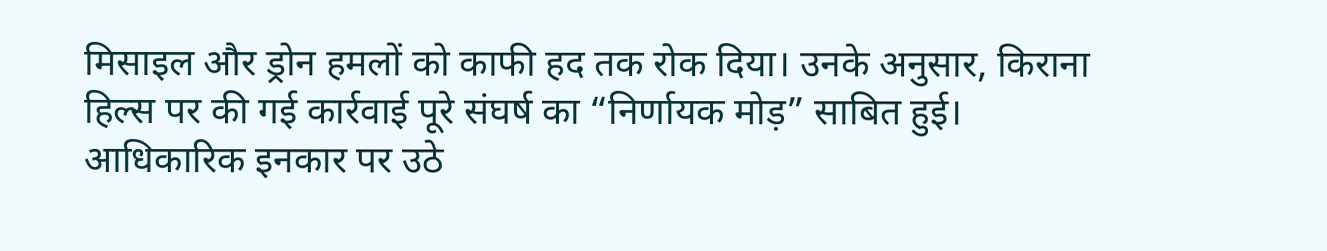मिसाइल और ड्रोन हमलों को काफी हद तक रोक दिया। उनके अनुसार, किराना हिल्स पर की गई कार्रवाई पूरे संघर्ष का “निर्णायक मोड़” साबित हुई।
आधिकारिक इनकार पर उठे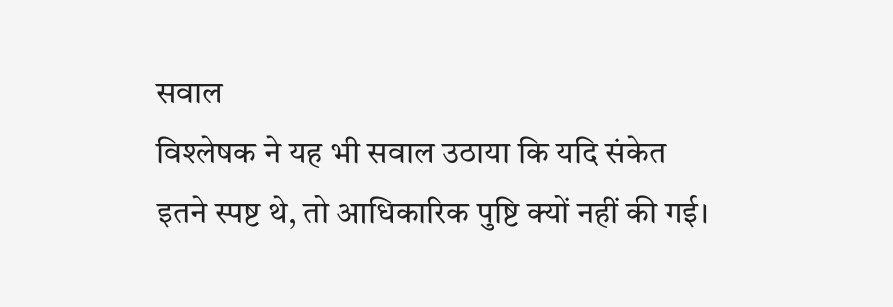सवाल
विश्लेषक ने यह भी सवाल उठाया कि यदि संकेत इतने स्पष्ट थे, तो आधिकारिक पुष्टि क्यों नहीं की गई।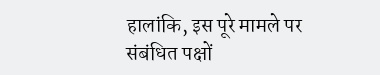हालांकि, इस पूरे मामले पर संबंधित पक्षों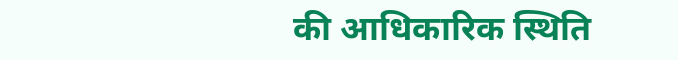की आधिकारिक स्थिति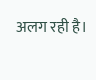अलग रही है।